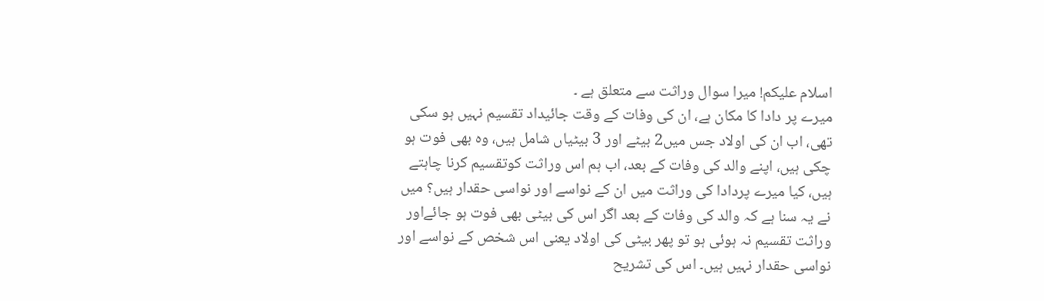اسلام علیکم! میرا سوال وراثت سے متعلق ہے ۔
میرے پر دادا کا مکان ہے، ان کی وفات کے وقت جائیداد تقسیم نہیں ہو سکی تھی، اب ان کی اولاد جس میں2 بیٹے اور 3 بیٹیاں شامل ہیں، وہ بھی فوت ہو چکی ہیں، اپنے والد کی وفات کے بعد، اب ہم اس وراثت کوتقسیم کرنا چاہتے ہیں، کیا میرے پردادا کی وراثت میں ان کے نواسے اور نواسی حقدار ہیں؟ میں نے یہ سنا ہے کہ والد کی وفات کے بعد اگر اس کی بیٹی بھی فوت ہو جائےاور وراثت تقسیم نہ ہوئی ہو تو پھر بیٹی کی اولاد یعنی اس شخص کے نواسے اور نواسی حقدار نہیں ہیں۔ اس کی تشریح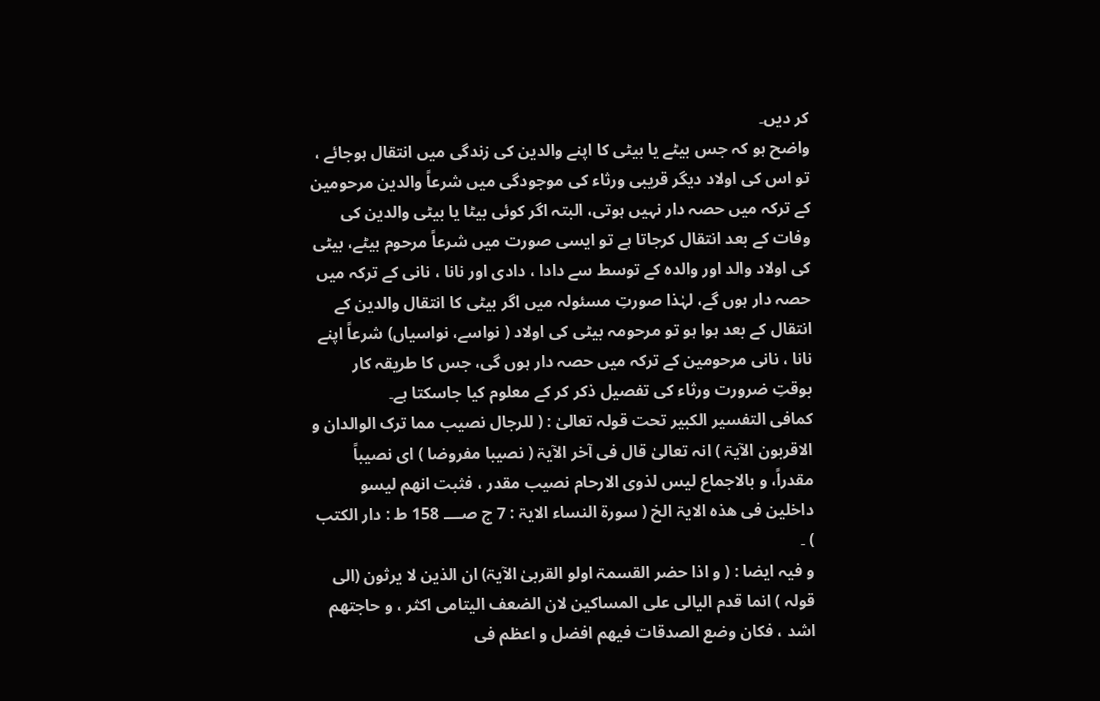کر دیں۔
واضح ہو کہ جس بیٹے یا بیٹی کا اپنے والدین کی زندگی میں انتقال ہوجائے ، تو اس کی اولاد دیگر قریبی ورثاء کی موجودگی میں شرعاً والدین مرحومین کے ترکہ میں حصہ دار نہیں ہوتی، البتہ اگر کوئی بیٹا یا بیٹی والدین کی وفات کے بعد انتقال کرجاتا ہے تو ایسی صورت میں شرعاً مرحوم بیٹے، بیٹی کی اولاد والد اور والدہ کے توسط سے دادا ، دادی اور نانا ، نانی کے ترکہ میں حصہ دار ہوں گے، لہٰذا صورتِ مسئولہ میں اگر بیٹی کا انتقال والدین کے انتقال کے بعد ہوا ہو تو مرحومہ بیٹی کی اولاد ( نواسے، نواسیاں) شرعاً اپنے نانا ، نانی مرحومین کے ترکہ میں حصہ دار ہوں گی، جس کا طریقہ کار بوقتِ ضرورت ورثاء کی تفصیل ذکر کر کے معلوم کیا جاسکتا ہے۔
کمافی التفسیر الکبیر تحت قولہ تعالیٰ : ( للرجال نصیب مما ترک الوالدان و الاقربون الآیۃ ) انہ تعالیٰ قال فی آخر الآیۃ ( نصیبا مفروضا ) ای نصیباً مقدراً، و بالاجماع لیس لذوی الارحام نصیب مقدر ، فثبت انھم لیسو داخلین فی ھذہ الایۃ الخ ( سورۃ النساء الایۃ : 7 ج صــــ 158 ط : دار الکتب ) ۔
و فیہ ایضا : ( و اذا حضر القسمۃ اولو القربیٰ الآیۃ) ان الذین لا یرثون (الی قولہ ) انما قدم الیالی علی المساکین لان الضعف الیتامی اکثر ، و حاجتھم اشد ، فکان وضع الصدقات فیھم افضل و اعظم فی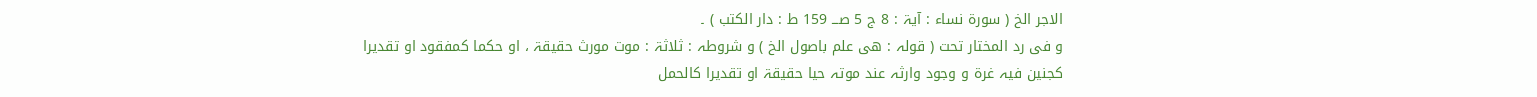الاجر الخ ( سورۃ نساء : آیۃ : 8 ج 5 صـــ 159 ط : دار الکتب ) ۔
و فی رد المختار تحت ( قولہ : ھی علم باصول الخ ) و شروطہ : ثلاثۃ : موت مورث حقیقۃ ، او حکما کمفقود او تقدیرا کجنین فیہ غرۃ و وجود وارثہ عند موتہ حیا حقیقۃ او تقدیرا کالحمل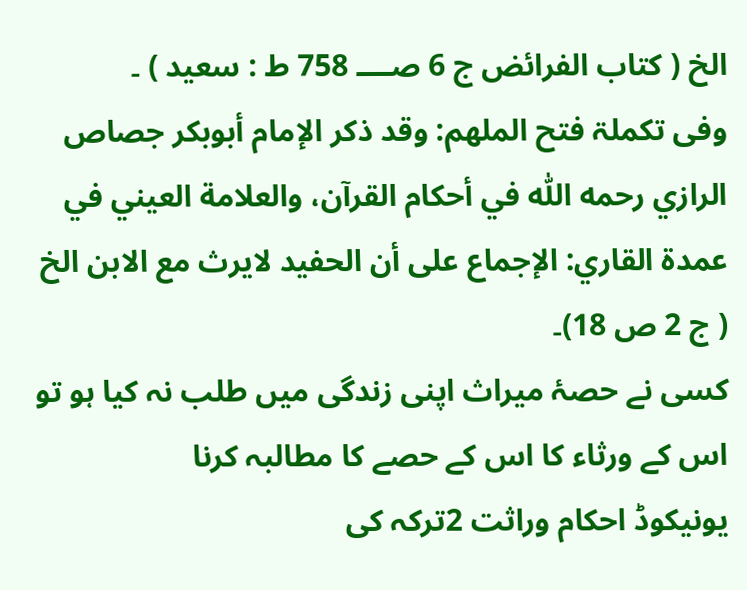الخ ( کتاب الفرائض ج 6 صــــ 758 ط : سعید ) ۔
وفی تکملۃ فتح الملھم: وقد ذکر الإمام أبوبکر جصاص الرازي رحمه اللّٰه في أحکام القرآن، والعلامة العیني في عمدة القاري: الإجماع علی أن الحفید لایرث مع الابن الخ ( ج 2 ص 18)۔
کسی نے حصۂ میراث اپنی زندگی میں طلب نہ کیا ہو تو اس کے ورثاء کا اس کے حصے کا مطالبہ کرنا
یونیکوڈ احکام وراثت 2ترکہ کی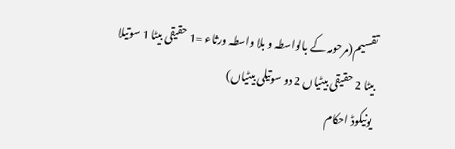تقسیم(مرحومہ کے بالواسطہ و بلا واسطہ ورثاء =1 حقیقی بیٹا 1 سوتیلا بیٹا 2 حقیقی بیٹیاں 2 دو سوتیلی بیٹیاں)
یونیکوڈ احکام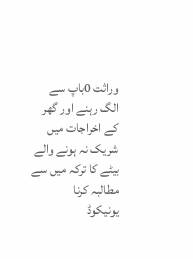وراثت 0باپ سے الگ رہنے اور گھر کے اخراجات میں شریک نہ ہونے والے بیٹے کا ترکہ میں سے مطالبہ کرنا
یونیکوڈ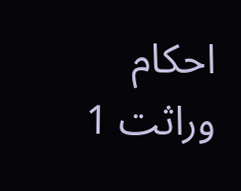احکام وراثت 1